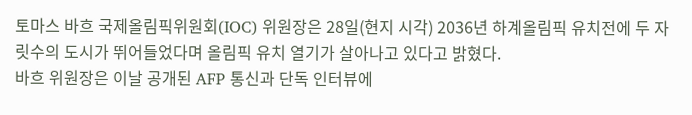토마스 바흐 국제올림픽위원회(IOC) 위원장은 28일(현지 시각) 2036년 하계올림픽 유치전에 두 자릿수의 도시가 뛰어들었다며 올림픽 유치 열기가 살아나고 있다고 밝혔다.
바흐 위원장은 이날 공개된 AFP 통신과 단독 인터뷰에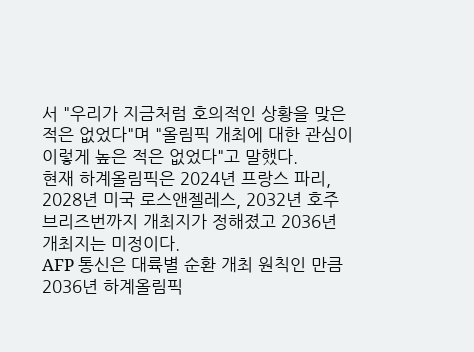서 "우리가 지금처럼 호의적인 상황을 맞은 적은 없었다"며 "올림픽 개최에 대한 관심이 이렇게 높은 적은 없었다"고 말했다.
현재 하계올림픽은 2024년 프랑스 파리, 2028년 미국 로스앤젤레스, 2032년 호주 브리즈번까지 개최지가 정해졌고 2036년 개최지는 미정이다.
AFP 통신은 대륙별 순환 개최 원칙인 만큼 2036년 하계올림픽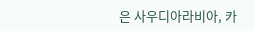은 사우디아라비아, 카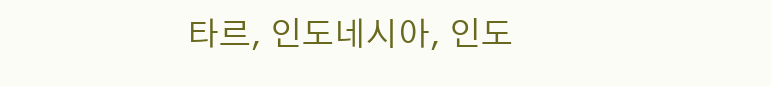타르, 인도네시아, 인도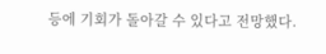등에 기회가 돌아갈 수 있다고 전망했다.